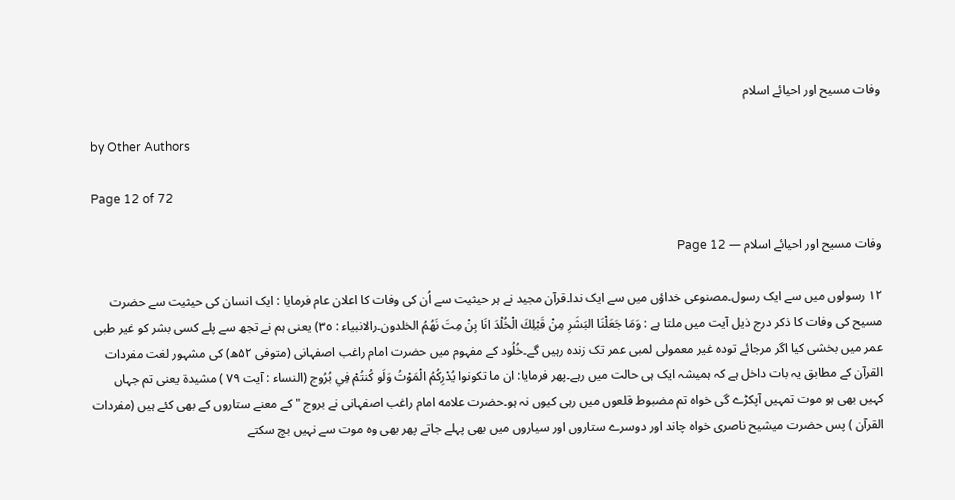وفات مسیح اور احیائے اسلام

by Other Authors

Page 12 of 72

وفات مسیح اور احیائے اسلام — Page 12

١٢ رسولوں میں سے ایک رسول۔مصنوعی خداؤں میں سے ایک ندا۔قرآن مجید نے ہر حیثیت سے اُن کی وفات کا اعلان عام فرمایا : ایک انسان کی حیثیت سے حضرت مسیح کی وفات کا ذکر درج ذیل آیت میں ملتا ہے : وَمَا جَعَلْنَا البَشَرِ مِنْ قَبْلِكَ الْخُلْدَ انَا بِنْ مِتَ نَهُمُ الخلدون۔رالانبياء : ٣٥) یعنی ہم نے تجھ سے پلے کسی بشر کو غیر طبی عمر میں بخشی کیا اگر مرجائے تودہ غیر معمولی لمبی عمر تک زندہ رہیں گے۔خُلُود کے مفہوم میں حضرت امام راغب اصفہانی (متوفی ۵۲ھ) کی مشہور لغت مفردات القرآن کے مطابق یہ بات داخل ہے کہ ہمیشہ ایک ہی حالت میں رہے۔پھر فرمایا: ان ما تكونوا يُدْرِكُمُ الْمَوْتُ وَلَو كُنتُمْ فِي بُرُوج (النساء : آیت ۷۹ ) مشيدة یعنی تم جہاں کہیں بھی ہو موت تمہیں آپکڑے گی خواہ تم مضبوط قلعوں میں رہی کیوں نہ ہو۔حضرت علامه امام راغب اصفہانی نے بروج " کے معنے ستاروں کے بھی کئے ہیں (مفردات القرآن ) پس حضرت میشیح ناصری خواہ چاند اور دوسرے ستاروں اور سیاروں میں بھی پہلے جاتے پھر بھی وہ موت سے نہیں بچ سکتے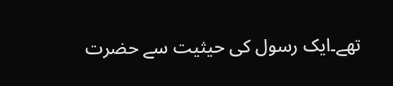تھے۔ایک رسول کی حیثیت سے حضرت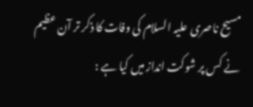مسیح ناصری علیہ السلام کی وفات کا ذکر تر آن عظیم نے کس پر شوکت انداز میں کیا ہے :